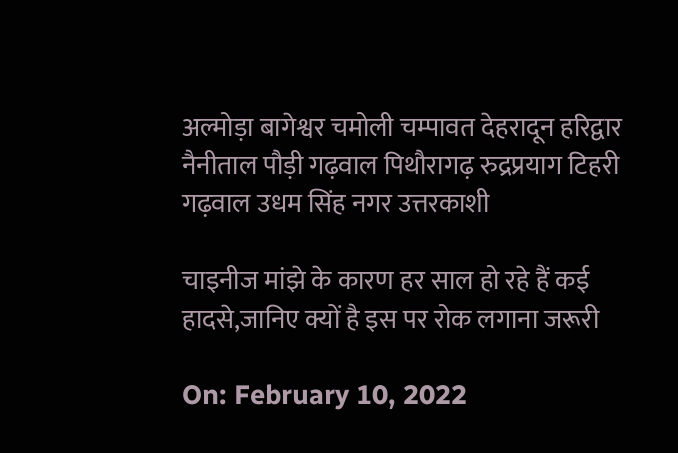अल्मोड़ा बागेश्वर चमोली चम्पावत देहरादून हरिद्वार नैनीताल पौड़ी गढ़वाल पिथौरागढ़ रुद्रप्रयाग टिहरी गढ़वाल उधम सिंह नगर उत्तरकाशी

चाइनीज मांझे के कारण हर साल हो रहे हैं कई हादसे,जानिए क्यों है इस पर रोक लगाना जरूरी

On: February 10, 2022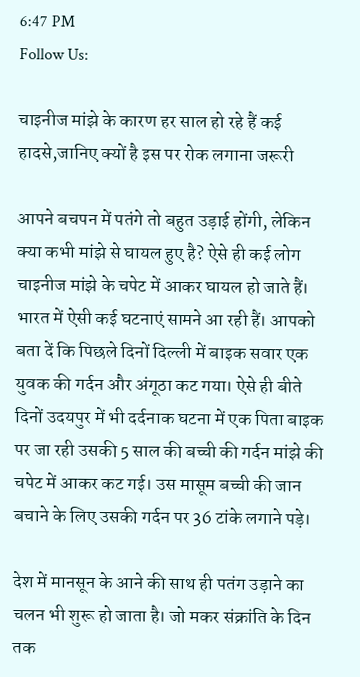6:47 PM
Follow Us:

चाइनीज मांझे के कारण हर साल हो रहे हैं कई हादसे,जानिए क्यों है इस पर रोक लगाना जरूरी

आपने बचपन में पतंगे तो बहुत उड़ाई होंगी, लेकिन क्या कभी मांझे से घायल हुए है? ऐसे ही कई लोग चाइनीज मांझे के चपेट में आकर घायल हो जाते हैं। भारत में ऐसी कई घटनाएं सामने आ रही हैं। आपको बता दें कि पिछले दिनों दिल्ली में बाइक सवार एक युवक की गर्दन और अंगूठा कट गया। ऐसे ही बीते दिनों उदयपुर में भी दर्दनाक घटना में एक पिता बाइक पर जा रही उसकी 5 साल की बच्ची की गर्दन मांझे की चपेट में आकर कट गई। उस मासूम बच्ची की जान बचाने के लिए उसकी गर्दन पर 36 टांके लगाने पड़े।

देश में मानसून के आने की साथ ही पतंग उड़ाने का चलन भी शुरू हो जाता है। जो मकर संक्रांति के दिन तक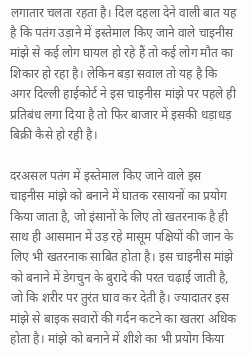लगातार चलता रहता है। दिल दहला देने वाली बात यह है कि पतंग उड़ाने में इस्तेमाल किए जाने वाले चाइनीस मांझे से कई लोग घायल हो रहे हैं तो कई लोग मौत का शिकार हो रहा है। लेकिन बड़ा सवाल तो यह है कि अगर दिल्ली हाईकोर्ट ने इस चाइनीस मांझे पर पहले ही प्रतिबंध लगा दिया है तो फिर बाजार में इसकी धड़ाधड़ बिक्री कैसे हो रही है।

दरअसल पतंग में इस्तेमाल किए जाने वाले इस चाइनीस मांझे को बनाने में घातक रसायनों का प्रयोग किया जाता है, जो इंसानों के लिए तो खतरनाक है ही साथ ही आसमान में उड़ रहे मासूम पक्षियों की जान के लिए भी खतरनाक साबित होता है। इस चाइनीस मांझे को बनाने में डेगचुन के बुरादे की परत चढ़ाई जाती है, जो कि शरीर पर तुरंत घाव कर देती है। ज्यादातर इस मांझे से बाइक सवारों की गर्दन कटने का खतरा अधिक होता है। मांझे को बनाने में शीशे का भी प्रयोग किया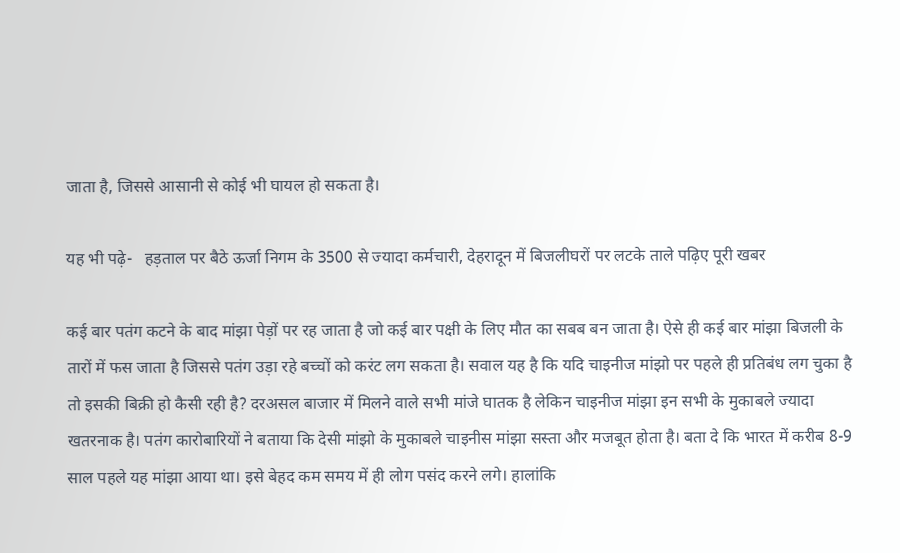जाता है, जिससे आसानी से कोई भी घायल हो सकता है।

यह भी पढ़े-   हड़ताल पर बैठे ऊर्जा निगम के 3500 से ज्यादा कर्मचारी, देहरादून में बिजलीघरों पर लटके ताले पढ़िए पूरी खबर

कई बार पतंग कटने के बाद मांझा पेड़ों पर रह जाता है जो कई बार पक्षी के लिए मौत का सबब बन जाता है। ऐसे ही कई बार मांझा बिजली के तारों में फस जाता है जिससे पतंग उड़ा रहे बच्चों को करंट लग सकता है। सवाल यह है कि यदि चाइनीज मांझो पर पहले ही प्रतिबंध लग चुका है तो इसकी बिक्री हो कैसी रही है? दरअसल बाजार में मिलने वाले सभी मांजे घातक है लेकिन चाइनीज मांझा इन सभी के मुकाबले ज्यादा खतरनाक है। पतंग कारोबारियों ने बताया कि देसी मांझो के मुकाबले चाइनीस मांझा सस्ता और मजबूत होता है। बता दे कि भारत में करीब 8-9 साल पहले यह मांझा आया था। इसे बेहद कम समय में ही लोग पसंद करने लगे। हालांकि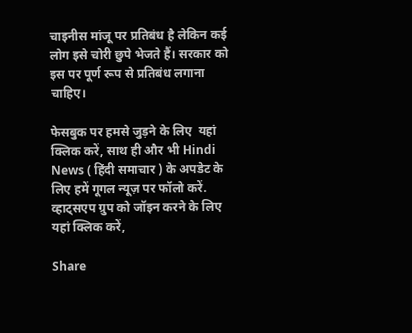चाइनीस मांजू पर प्रतिबंध है लेकिन कई लोग इसे चोरी छुपे भेजते हैं। सरकार को इस पर पूर्ण रूप से प्रतिबंध लगाना चाहिए।

फेसबुक पर हमसे जुड़ने के लिए  यहां क्लिक करें, साथ ही और भी Hindi News ( हिंदी समाचार ) के अपडेट के लिए हमें गूगल न्यूज़ पर फॉलो करें. व्हाट्सएप ग्रुप को जॉइन करने के लिए  यहां क्लिक करें,

Share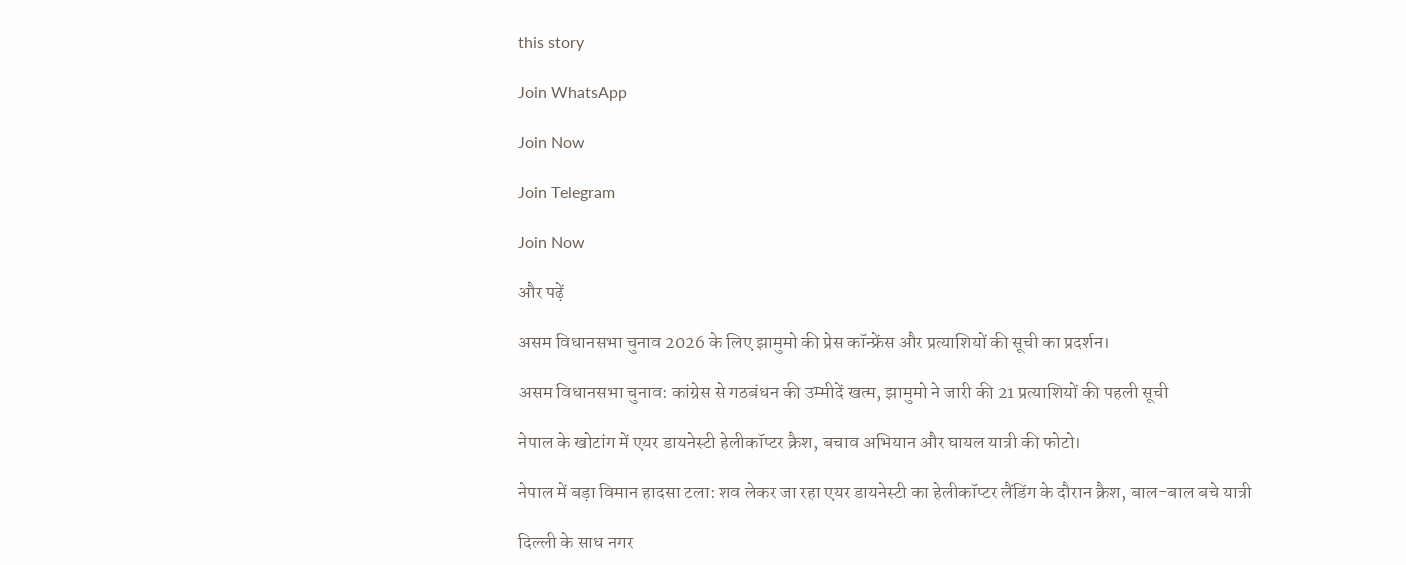this story

Join WhatsApp

Join Now

Join Telegram

Join Now

और पढ़ें

असम विधानसभा चुनाव 2026 के लिए झामुमो की प्रेस कॉन्फ्रेंस और प्रत्याशियों की सूची का प्रदर्शन।

असम विधानसभा चुनाव: कांग्रेस से गठबंधन की उम्मीदें खत्म, झामुमो ने जारी की 21 प्रत्याशियों की पहली सूची

नेपाल के खोटांग में एयर डायनेस्टी हेलीकॉप्टर क्रैश, बचाव अभियान और घायल यात्री की फोटो।

नेपाल में बड़ा विमान हादसा टला: शव लेकर जा रहा एयर डायनेस्टी का हेलीकॉप्टर लैंडिंग के दौरान क्रैश, बाल-बाल बचे यात्री

दिल्ली के साध नगर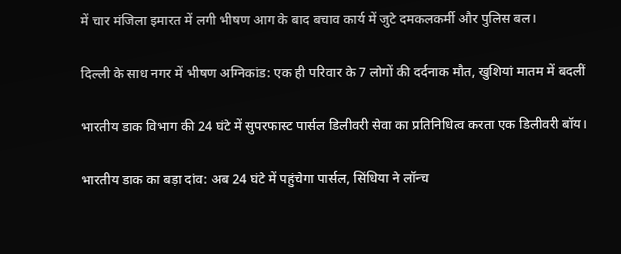में चार मंजिला इमारत में लगी भीषण आग के बाद बचाव कार्य में जुटे दमकलकर्मी और पुलिस बल।

दिल्ली के साध नगर में भीषण अग्निकांड: एक ही परिवार के 7 लोगों की दर्दनाक मौत, खुशियां मातम में बदलीं

भारतीय डाक विभाग की 24 घंटे में सुपरफास्ट पार्सल डिलीवरी सेवा का प्रतिनिधित्व करता एक डिलीवरी बॉय।

भारतीय डाक का बड़ा दांव: अब 24 घंटे में पहुंचेगा पार्सल, सिंधिया ने लॉन्च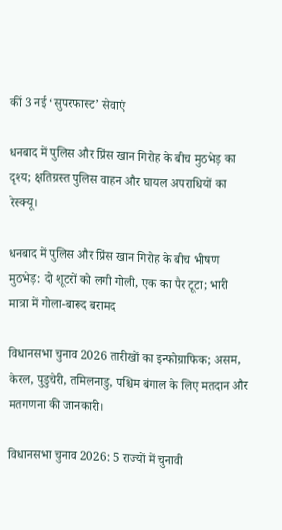कीं 3 नई ‘सुपरफास्ट’ सेवाएं

धनबाद में पुलिस और प्रिंस खान गिरोह के बीच मुठभेड़ का दृश्य; क्षतिग्रस्त पुलिस वाहन और घायल अपराधियों का रेस्क्यू।

धनबाद में पुलिस और प्रिंस खान गिरोह के बीच भीषण मुठभेड़: दो शूटरों को लगी गोली, एक का पैर टूटा; भारी मात्रा में गोला-बारूद बरामद

विधानसभा चुनाव 2026 तारीखों का इन्फोग्राफिक; असम, केरल, पुडुचेरी, तमिलनाडु, पश्चिम बंगाल के लिए मतदान और मतगणना की जानकारी।

विधानसभा चुनाव 2026: 5 राज्यों में चुनावी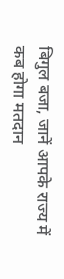बिगुल बजा, जानें आपके राज्य में कब होगा मतदान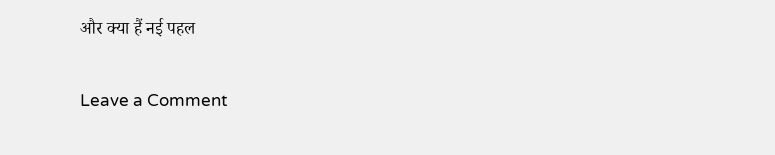और क्या हैं नई पहल

Leave a Comment